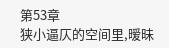第53章
狭小逼仄的空间里,暧昧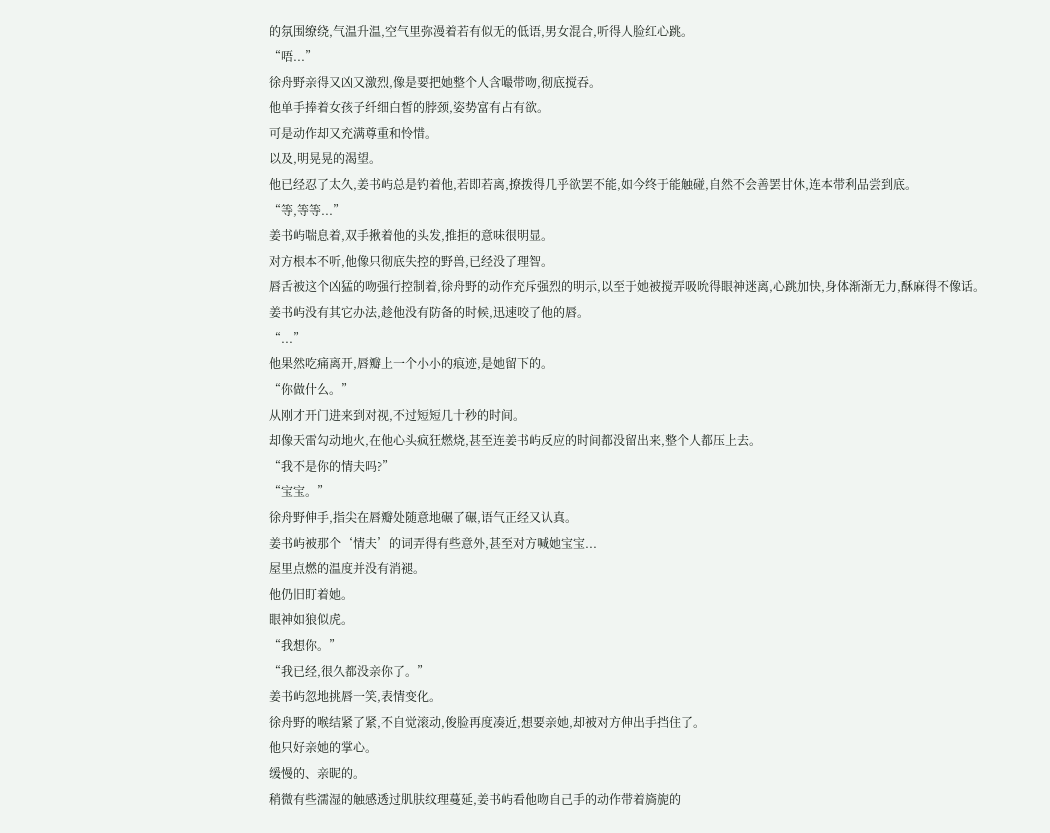的氛围缭绕,气温升温,空气里弥漫着若有似无的低语,男女混合,听得人脸红心跳。
“唔...”
徐舟野亲得又凶又激烈,像是要把她整个人含嘬带吻,彻底搅吞。
他单手捧着女孩子纤细白皙的脖颈,姿势富有占有欲。
可是动作却又充满尊重和怜惜。
以及,明晃晃的渴望。
他已经忍了太久,姜书屿总是钓着他,若即若离,撩拨得几乎欲罢不能,如今终于能触碰,自然不会善罢甘休,连本带利品尝到底。
“等,等等...”
姜书屿喘息着,双手揪着他的头发,推拒的意味很明显。
对方根本不听,他像只彻底失控的野兽,已经没了理智。
唇舌被这个凶猛的吻强行控制着,徐舟野的动作充斥强烈的明示,以至于她被搅弄吸吮得眼神迷离,心跳加快,身体渐渐无力,酥麻得不像话。
姜书屿没有其它办法,趁他没有防备的时候,迅速咬了他的唇。
“...”
他果然吃痛离开,唇瓣上一个小小的痕迹,是她留下的。
“你做什么。”
从刚才开门进来到对视,不过短短几十秒的时间。
却像天雷勾动地火,在他心头疯狂燃烧,甚至连姜书屿反应的时间都没留出来,整个人都压上去。
“我不是你的情夫吗?”
“宝宝。”
徐舟野伸手,指尖在唇瓣处随意地碾了碾,语气正经又认真。
姜书屿被那个‘情夫’的词弄得有些意外,甚至对方喊她宝宝...
屋里点燃的温度并没有消褪。
他仍旧盯着她。
眼神如狼似虎。
“我想你。”
“我已经,很久都没亲你了。”
姜书屿忽地挑唇一笑,表情变化。
徐舟野的喉结紧了紧,不自觉滚动,俊脸再度凑近,想要亲她,却被对方伸出手挡住了。
他只好亲她的掌心。
缓慢的、亲昵的。
稍微有些濡湿的触感透过肌肤纹理蔓延,姜书屿看他吻自己手的动作带着旖旎的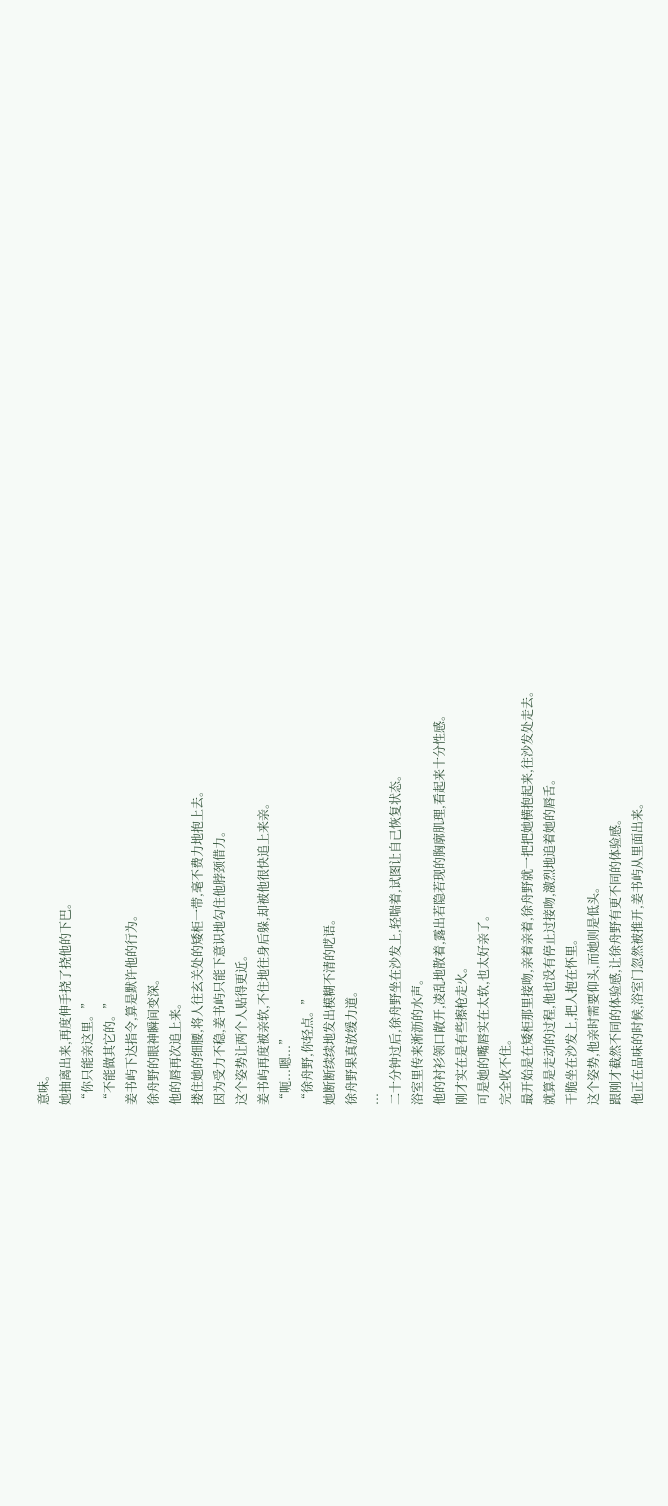意味。
她抽离出来,再度伸手挠了挠他的下巴。
“你只能亲这里。”
“不能做其它的。”
姜书屿下达指令,算是默许他的行为。
徐舟野的眼神瞬间变深。
他的唇再次追上来。
搂住她的细腰,将人往玄关处的矮柜一带,毫不费力地抱上去。
因为受力不稳,姜书屿只能下意识地勾住他脖颈借力。
这个姿势让两个人贴得更近。
姜书屿再度被亲软,不住地往身后躲,却被他很快追上来亲。
“呃...嗯...”
“徐舟野,你轻点。”
她断断续续地发出模糊不清的呓语。
徐舟野果真放缓力道。
...
二十分钟过后,徐舟野坐在沙发上,轻喘着,试图让自己恢复状态。
浴室里传来淅沥的水声。
他的衬衫领口敞开,凌乱地散着,露出若隐若现的胸廓肌理,看起来十分性感。
刚才实在是有些擦枪走火。
可是她的嘴唇实在太软,也太好亲了。
完全收不住。
最开始是在矮柜那里接吻,亲着亲着,徐舟野就一把把她横抱起来,往沙发处走去。
就算是走动的过程,他也没有停止过接吻,激烈地追着她的唇舌。
干脆坐在沙发上,把人抱在怀里。
这个姿势,他亲时需要仰头,而她则是低头。
跟刚才截然不同的体验感,让徐舟野有更不同的体验感。
他正在品味的时候,浴室门忽然被推开,姜书屿从里面出来。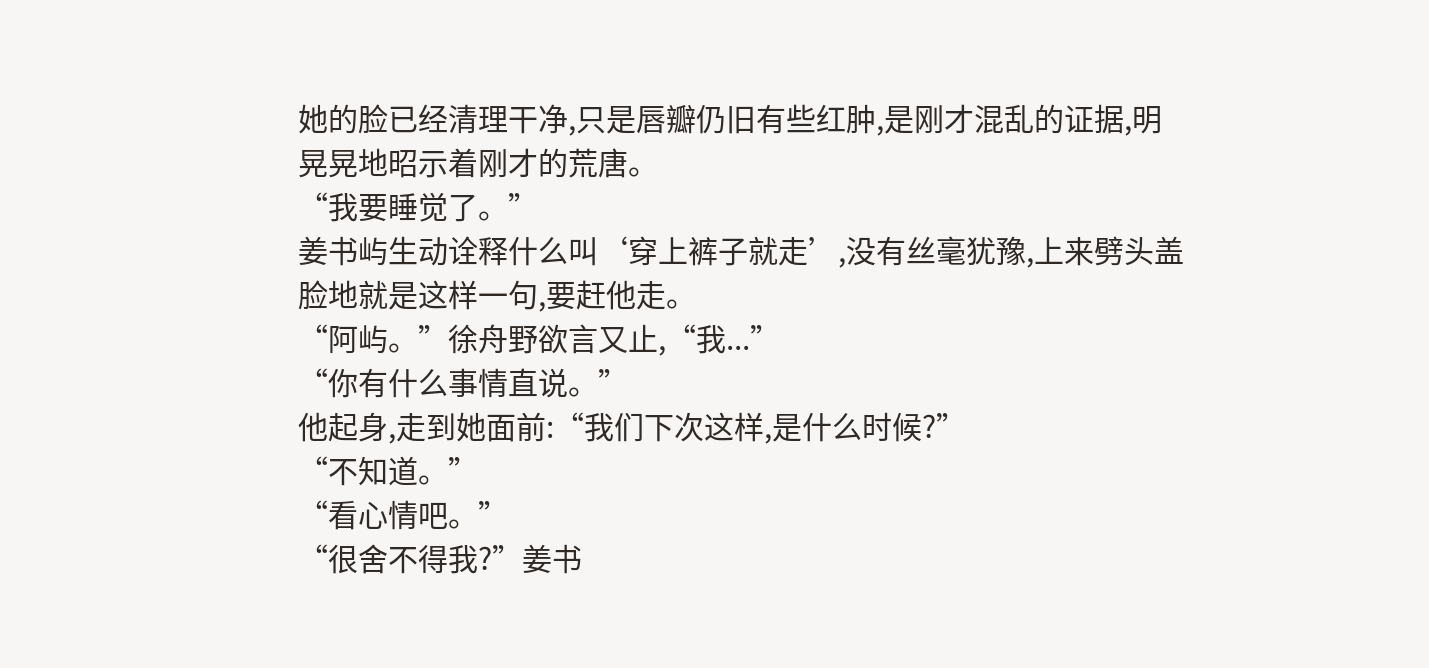她的脸已经清理干净,只是唇瓣仍旧有些红肿,是刚才混乱的证据,明晃晃地昭示着刚才的荒唐。
“我要睡觉了。”
姜书屿生动诠释什么叫‘穿上裤子就走’,没有丝毫犹豫,上来劈头盖脸地就是这样一句,要赶他走。
“阿屿。”徐舟野欲言又止,“我...”
“你有什么事情直说。”
他起身,走到她面前:“我们下次这样,是什么时候?”
“不知道。”
“看心情吧。”
“很舍不得我?”姜书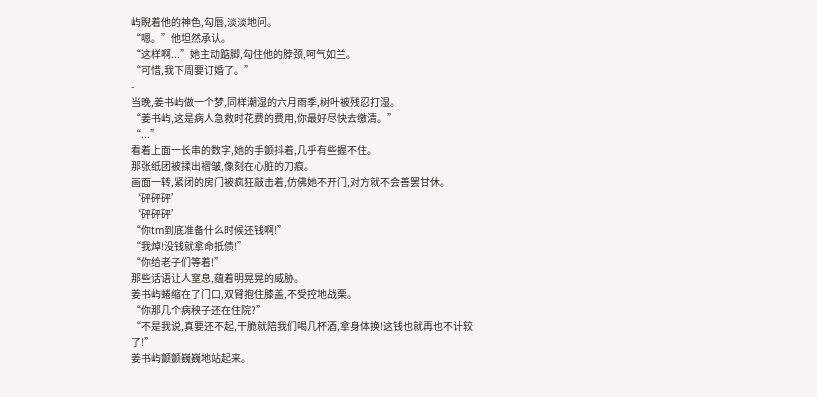屿睨着他的神色,勾唇,淡淡地问。
“嗯。”他坦然承认。
“这样啊...”她主动踮脚,勾住他的脖颈,呵气如兰。
“可惜,我下周要订婚了。”
-
当晚,姜书屿做一个梦,同样潮湿的六月雨季,树叶被残忍打湿。
“姜书屿,这是病人急救时花费的费用,你最好尽快去缴清。”
“...”
看着上面一长串的数字,她的手颤抖着,几乎有些握不住。
那张纸团被揉出褶皱,像刻在心脏的刀痕。
画面一转,紧闭的房门被疯狂敲击着,仿佛她不开门,对方就不会善罢甘休。
‘砰砰砰’
‘砰砰砰’
“你tm到底准备什么时候还钱啊!”
“我焯!没钱就拿命抵债!”
“你给老子们等着!”
那些话语让人窒息,蕴着明晃晃的威胁。
姜书屿蜷缩在了门口,双臂抱住膝盖,不受控地战栗。
“你那几个病秧子还在住院?”
“不是我说,真要还不起,干脆就陪我们喝几杯酒,拿身体换!这钱也就再也不计较了!”
姜书屿颤颤巍巍地站起来。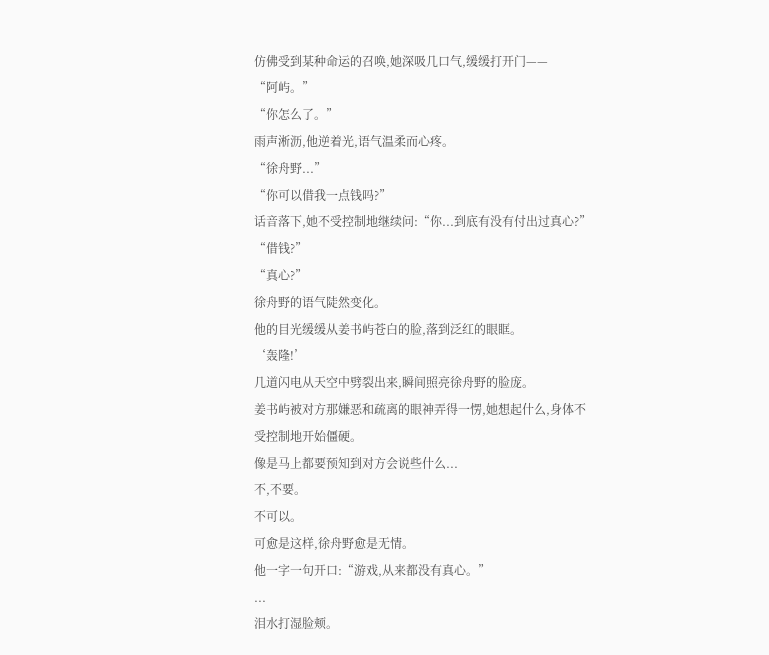仿佛受到某种命运的召唤,她深吸几口气,缓缓打开门——
“阿屿。”
“你怎么了。”
雨声淅沥,他逆着光,语气温柔而心疼。
“徐舟野...”
“你可以借我一点钱吗?”
话音落下,她不受控制地继续问:“你...到底有没有付出过真心?”
“借钱?”
“真心?”
徐舟野的语气陡然变化。
他的目光缓缓从姜书屿苍白的脸,落到泛红的眼眶。
‘轰隆!’
几道闪电从天空中劈裂出来,瞬间照亮徐舟野的脸庞。
姜书屿被对方那嫌恶和疏离的眼神弄得一愣,她想起什么,身体不受控制地开始僵硬。
像是马上都要预知到对方会说些什么...
不,不要。
不可以。
可愈是这样,徐舟野愈是无情。
他一字一句开口:“游戏,从来都没有真心。”
...
泪水打湿脸颊。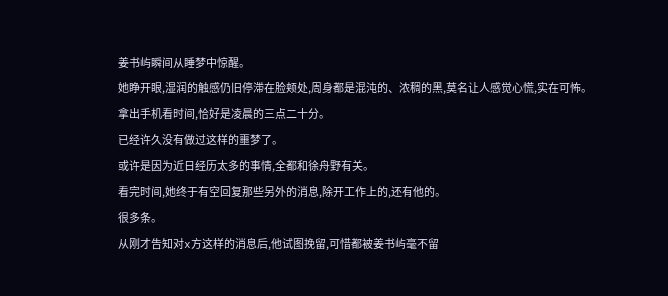姜书屿瞬间从睡梦中惊醒。
她睁开眼,湿润的触感仍旧停滞在脸颊处,周身都是混沌的、浓稠的黑,莫名让人感觉心慌,实在可怖。
拿出手机看时间,恰好是凌晨的三点二十分。
已经许久没有做过这样的噩梦了。
或许是因为近日经历太多的事情,全都和徐舟野有关。
看完时间,她终于有空回复那些另外的消息,除开工作上的,还有他的。
很多条。
从刚才告知对x方这样的消息后,他试图挽留,可惜都被姜书屿毫不留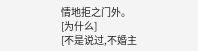情地拒之门外。
[为什么]
[不是说过,不婚主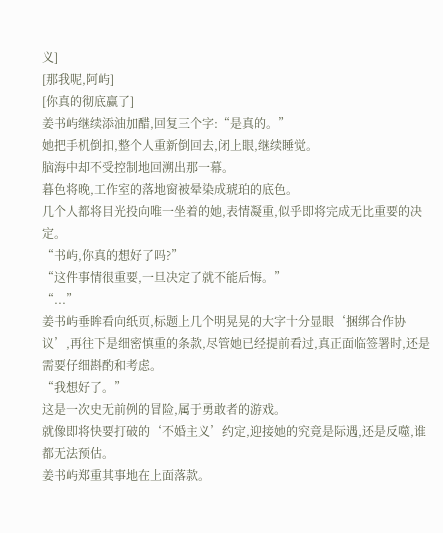义]
[那我呢,阿屿]
[你真的彻底赢了]
姜书屿继续添油加醋,回复三个字:“是真的。”
她把手机倒扣,整个人重新倒回去,闭上眼,继续睡觉。
脑海中却不受控制地回溯出那一幕。
暮色将晚,工作室的落地窗被晕染成琥珀的底色。
几个人都将目光投向唯一坐着的她,表情凝重,似乎即将完成无比重要的决定。
“书屿,你真的想好了吗?”
“这件事情很重要,一旦决定了就不能后悔。”
“...”
姜书屿垂眸看向纸页,标题上几个明晃晃的大字十分显眼‘捆绑合作协议’,再往下是细密慎重的条款,尽管她已经提前看过,真正面临签署时,还是需要仔细斟酌和考虑。
“我想好了。”
这是一次史无前例的冒险,属于勇敢者的游戏。
就像即将快要打破的‘不婚主义’约定,迎接她的究竟是际遇,还是反噬,谁都无法预估。
姜书屿郑重其事地在上面落款。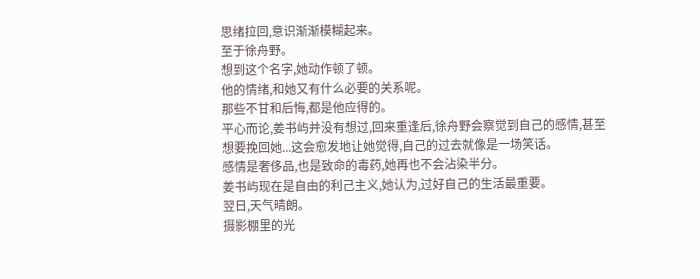思绪拉回,意识渐渐模糊起来。
至于徐舟野。
想到这个名字,她动作顿了顿。
他的情绪,和她又有什么必要的关系呢。
那些不甘和后悔,都是他应得的。
平心而论,姜书屿并没有想过,回来重逢后,徐舟野会察觉到自己的感情,甚至想要挽回她...这会愈发地让她觉得,自己的过去就像是一场笑话。
感情是奢侈品,也是致命的毒药,她再也不会沾染半分。
姜书屿现在是自由的利己主义,她认为,过好自己的生活最重要。
翌日,天气晴朗。
摄影棚里的光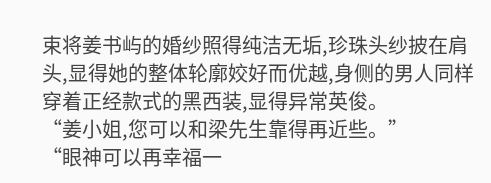束将姜书屿的婚纱照得纯洁无垢,珍珠头纱披在肩头,显得她的整体轮廓姣好而优越,身侧的男人同样穿着正经款式的黑西装,显得异常英俊。
“姜小姐,您可以和梁先生靠得再近些。”
“眼神可以再幸福一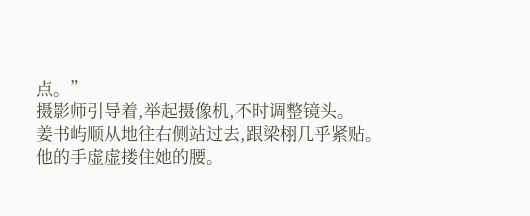点。”
摄影师引导着,举起摄像机,不时调整镜头。
姜书屿顺从地往右侧站过去,跟梁栩几乎紧贴。
他的手虚虚搂住她的腰。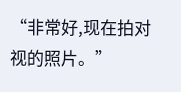“非常好,现在拍对视的照片。”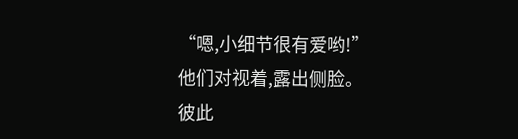“嗯,小细节很有爱哟!”
他们对视着,露出侧脸。
彼此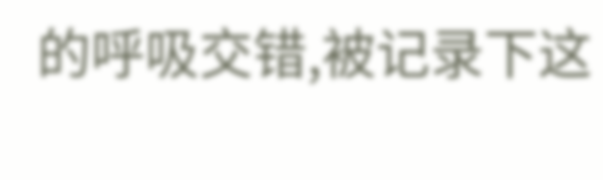的呼吸交错,被记录下这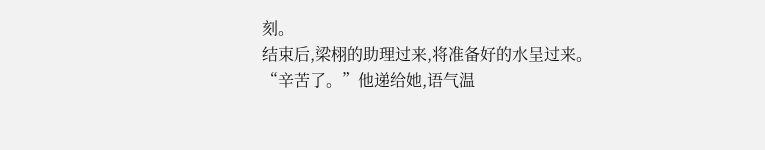刻。
结束后,梁栩的助理过来,将准备好的水呈过来。
“辛苦了。”他递给她,语气温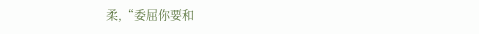柔,“委屈你要和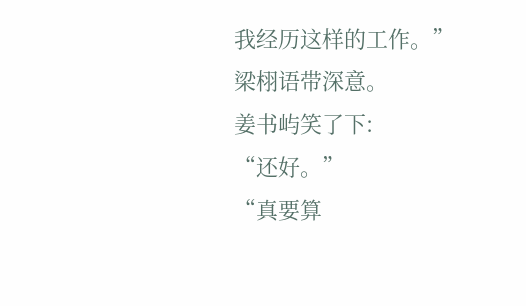我经历这样的工作。”
梁栩语带深意。
姜书屿笑了下:
“还好。”
“真要算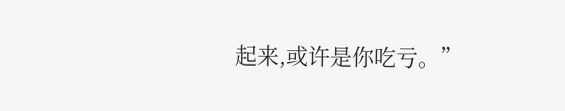起来,或许是你吃亏。”